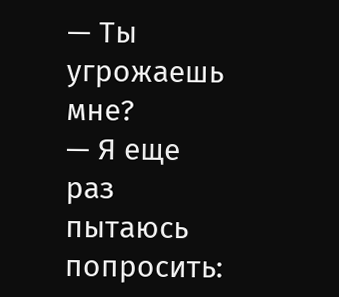— Ты угрожаешь мне?
— Я еще раз пытаюсь попросить: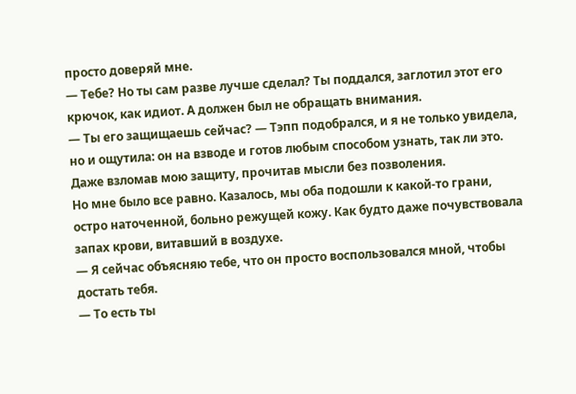просто доверяй мне.
— Тебе? Но ты сам разве лучше сделал? Ты поддался, заглотил этот его крючок, как идиот. А должен был не обращать внимания.
— Ты его защищаешь сейчас? — Тэпп подобрался, и я не только увидела, но и ощутила: он на взводе и готов любым способом узнать, так ли это. Даже взломав мою защиту, прочитав мысли без позволения.
Но мне было все равно. Казалось, мы оба подошли к какой-то грани, остро наточенной, больно режущей кожу. Как будто даже почувствовала запах крови, витавший в воздухе.
— Я сейчас объясняю тебе, что он просто воспользовался мной, чтобы достать тебя.
— То есть ты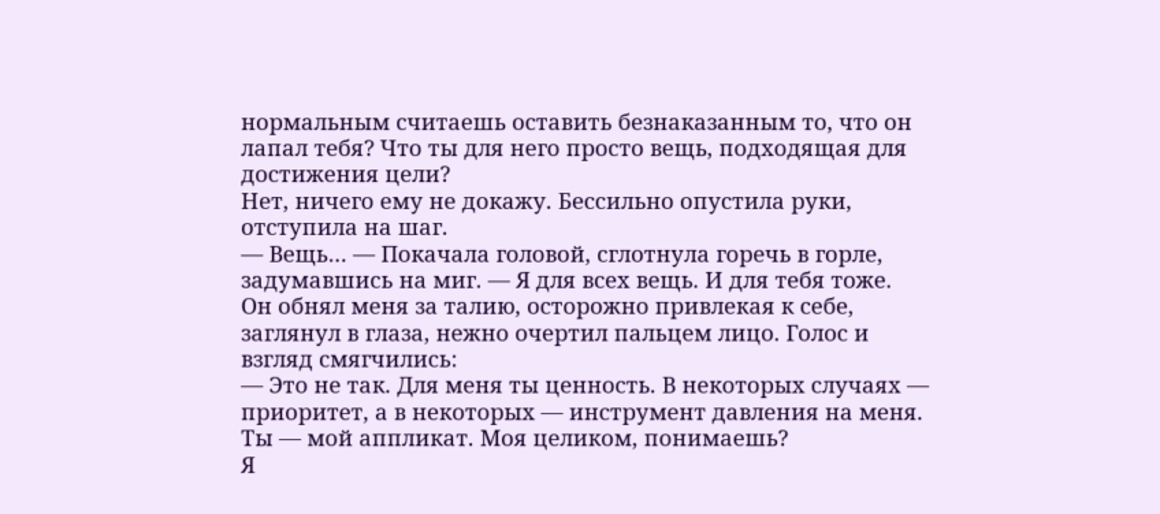нормальным считаешь оставить безнаказанным то, что он лапал тебя? Что ты для него просто вещь, подходящая для достижения цели?
Нет, ничего ему не докажу. Бессильно опустила руки, отступила на шаг.
— Вещь… — Покачала головой, сглотнула горечь в горле, задумавшись на миг. — Я для всех вещь. И для тебя тоже.
Он обнял меня за талию, осторожно привлекая к себе, заглянул в глаза, нежно очертил пальцем лицо. Голос и взгляд смягчились:
— Это не так. Для меня ты ценность. В некоторых случаях — приоритет, а в некоторых — инструмент давления на меня. Ты — мой аппликат. Моя целиком, понимаешь?
Я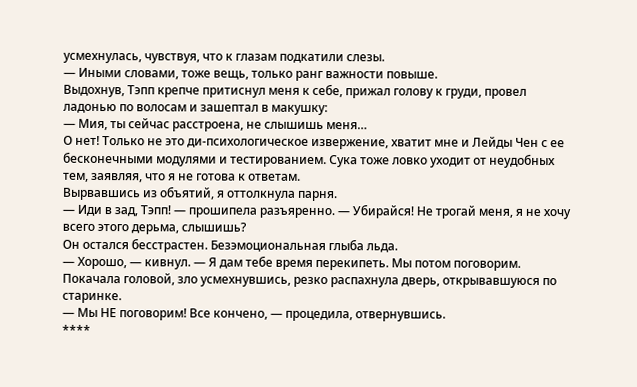усмехнулась, чувствуя, что к глазам подкатили слезы.
— Иными словами, тоже вещь, только ранг важности повыше.
Выдохнув, Тэпп крепче притиснул меня к себе, прижал голову к груди, провел ладонью по волосам и зашептал в макушку:
— Мия, ты сейчас расстроена, не слышишь меня…
О нет! Только не это ди-психологическое извержение, хватит мне и Лейды Чен с ее бесконечными модулями и тестированием. Сука тоже ловко уходит от неудобных тем, заявляя, что я не готова к ответам.
Вырвавшись из объятий, я оттолкнула парня.
— Иди в зад, Тэпп! — прошипела разъяренно. — Убирайся! Не трогай меня, я не хочу всего этого дерьма, слышишь?
Он остался бесстрастен. Безэмоциональная глыба льда.
— Хорошо, — кивнул. — Я дам тебе время перекипеть. Мы потом поговорим.
Покачала головой, зло усмехнувшись, резко распахнула дверь, открывавшуюся по старинке.
— Мы НЕ поговорим! Все кончено, — процедила, отвернувшись.
****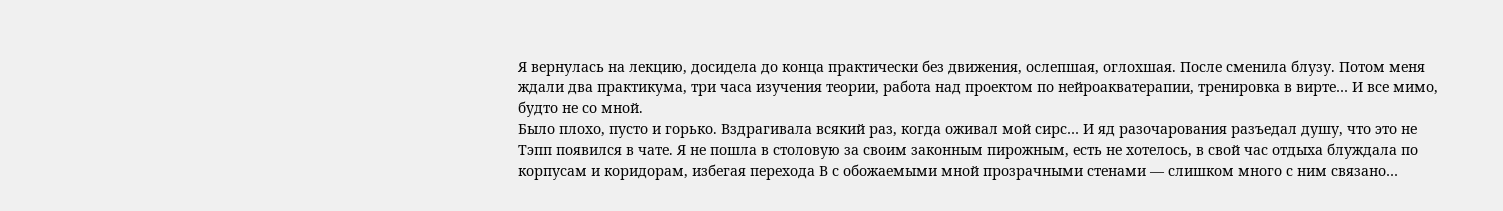Я вернулась на лекцию, досидела до конца практически без движения, ослепшая, оглохшая. После сменила блузу. Потом меня ждали два практикума, три часа изучения теории, работа над проектом по нейроакватерапии, тренировка в вирте… И все мимо, будто не со мной.
Было плохо, пусто и горько. Вздрагивала всякий раз, когда оживал мой сирс… И яд разочарования разъедал душу, что это не Тэпп появился в чате. Я не пошла в столовую за своим законным пирожным, есть не хотелось, в свой час отдыха блуждала по корпусам и коридорам, избегая перехода В с обожаемыми мной прозрачными стенами — слишком много с ним связано…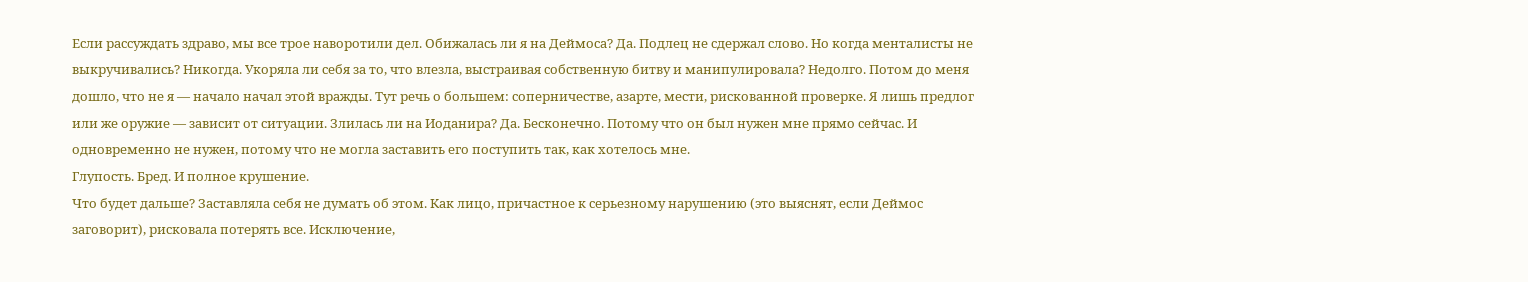Если рассуждать здраво, мы все трое наворотили дел. Обижалась ли я на Деймоса? Да. Подлец не сдержал слово. Но когда менталисты не выкручивались? Никогда. Укоряла ли себя за то, что влезла, выстраивая собственную битву и манипулировала? Недолго. Потом до меня дошло, что не я — начало начал этой вражды. Тут речь о большем: соперничестве, азарте, мести, рискованной проверке. Я лишь предлог или же оружие — зависит от ситуации. Злилась ли на Иоданира? Да. Бесконечно. Потому что он был нужен мне прямо сейчас. И одновременно не нужен, потому что не могла заставить его поступить так, как хотелось мне.
Глупость. Бред. И полное крушение.
Что будет дальше? Заставляла себя не думать об этом. Как лицо, причастное к серьезному нарушению (это выяснят, если Деймос заговорит), рисковала потерять все. Исключение,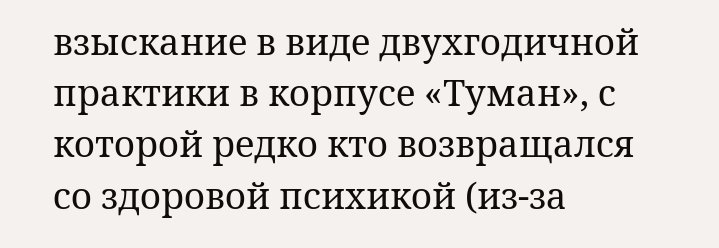взыскание в виде двухгодичной практики в корпусе «Туман», с которой редко кто возвращался со здоровой психикой (из-за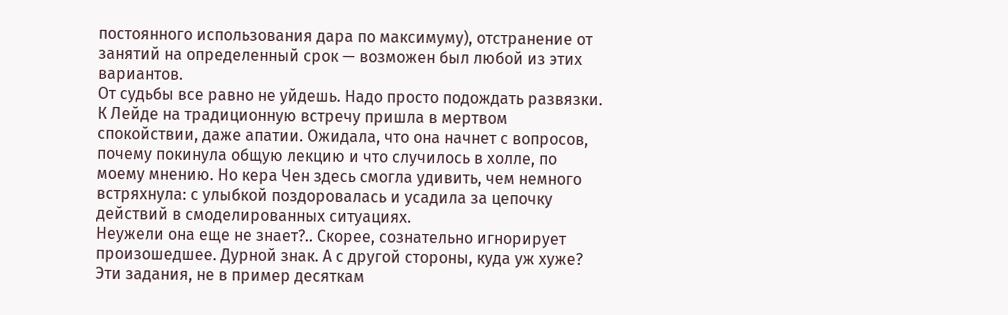постоянного использования дара по максимуму), отстранение от занятий на определенный срок — возможен был любой из этих вариантов.
От судьбы все равно не уйдешь. Надо просто подождать развязки.
К Лейде на традиционную встречу пришла в мертвом спокойствии, даже апатии. Ожидала, что она начнет с вопросов, почему покинула общую лекцию и что случилось в холле, по моему мнению. Но кера Чен здесь смогла удивить, чем немного встряхнула: с улыбкой поздоровалась и усадила за цепочку действий в смоделированных ситуациях.
Неужели она еще не знает?.. Скорее, сознательно игнорирует произошедшее. Дурной знак. А с другой стороны, куда уж хуже?
Эти задания, не в пример десяткам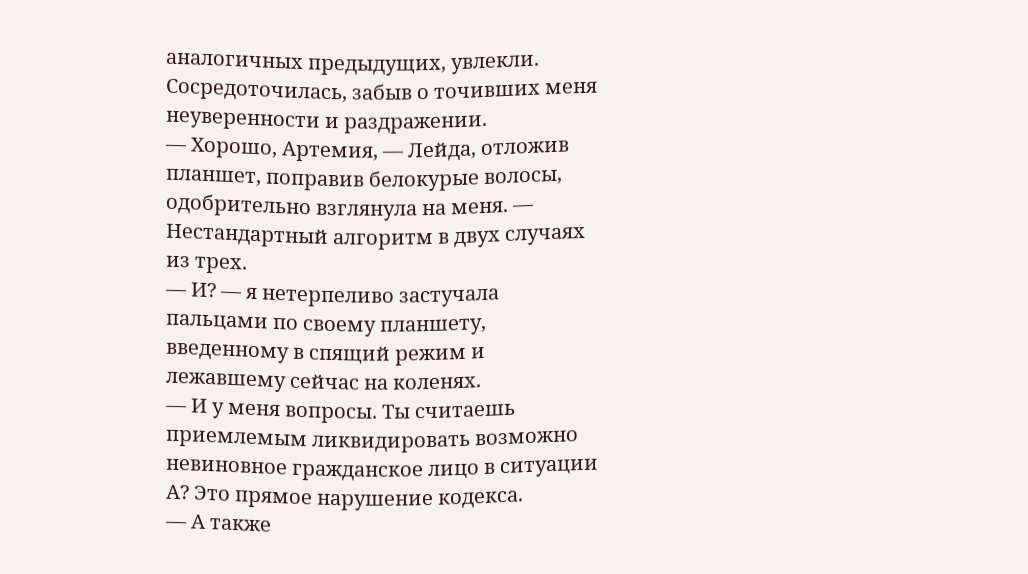аналогичных предыдущих, увлекли. Сосредоточилась, забыв о точивших меня неуверенности и раздражении.
— Хорошо, Артемия, — Лейда, отложив планшет, поправив белокурые волосы, одобрительно взглянула на меня. — Нестандартный алгоритм в двух случаях из трех.
— И? — я нетерпеливо застучала пальцами по своему планшету, введенному в спящий режим и лежавшему сейчас на коленях.
— И у меня вопросы. Ты считаешь приемлемым ликвидировать возможно невиновное гражданское лицо в ситуации А? Это прямое нарушение кодекса.
— А также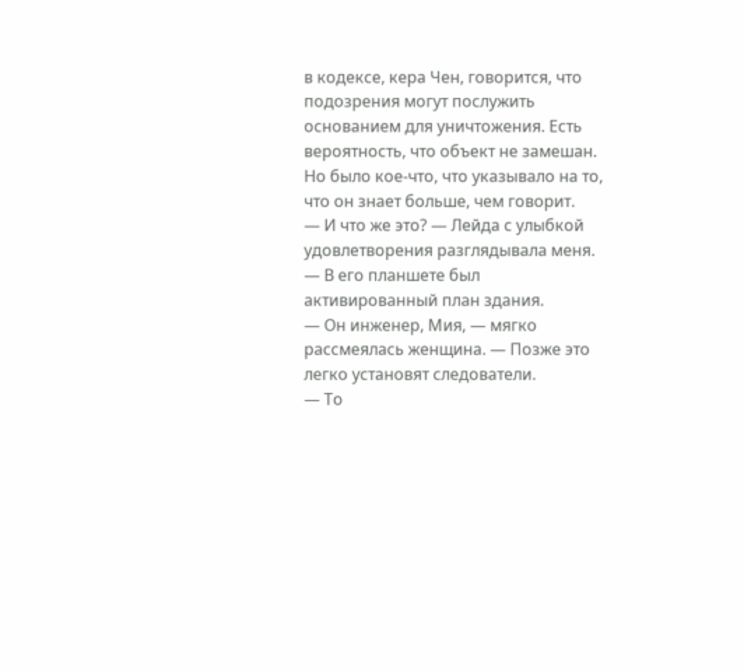в кодексе, кера Чен, говорится, что подозрения могут послужить основанием для уничтожения. Есть вероятность, что объект не замешан. Но было кое-что, что указывало на то, что он знает больше, чем говорит.
— И что же это? — Лейда с улыбкой удовлетворения разглядывала меня.
— В его планшете был активированный план здания.
— Он инженер, Мия, — мягко рассмеялась женщина. — Позже это легко установят следователи.
— То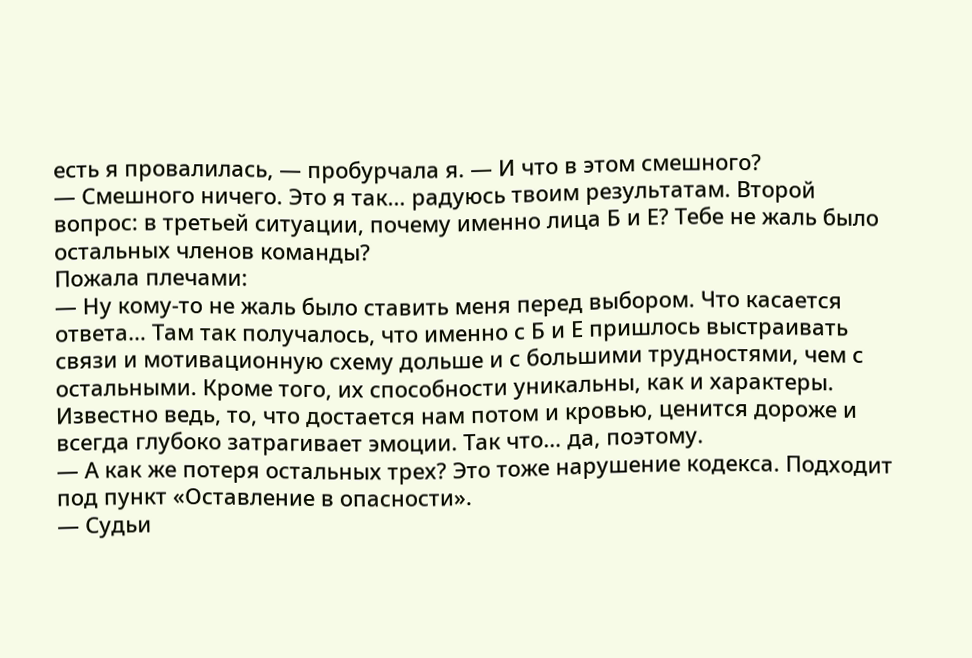есть я провалилась, — пробурчала я. — И что в этом смешного?
— Смешного ничего. Это я так… радуюсь твоим результатам. Второй вопрос: в третьей ситуации, почему именно лица Б и Е? Тебе не жаль было остальных членов команды?
Пожала плечами:
— Ну кому-то не жаль было ставить меня перед выбором. Что касается ответа… Там так получалось, что именно с Б и Е пришлось выстраивать связи и мотивационную схему дольше и с большими трудностями, чем с остальными. Кроме того, их способности уникальны, как и характеры. Известно ведь, то, что достается нам потом и кровью, ценится дороже и всегда глубоко затрагивает эмоции. Так что… да, поэтому.
— А как же потеря остальных трех? Это тоже нарушение кодекса. Подходит под пункт «Оставление в опасности».
— Судьи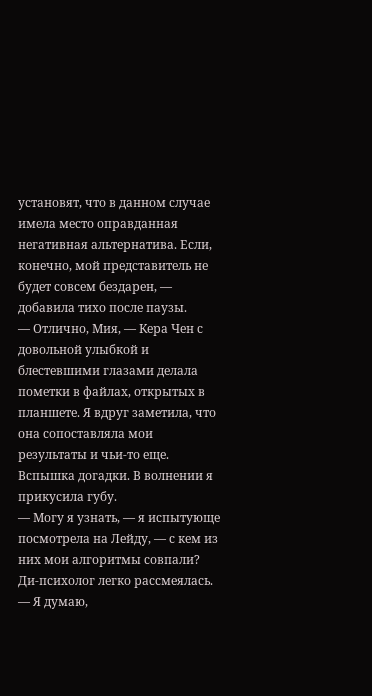установят, что в данном случае имела место оправданная негативная альтернатива. Если, конечно, мой представитель не будет совсем бездарен, — добавила тихо после паузы.
— Отлично, Мия, — Кера Чен с довольной улыбкой и блестевшими глазами делала пометки в файлах, открытых в планшете. Я вдруг заметила, что она сопоставляла мои результаты и чьи-то еще.
Вспышка догадки. В волнении я прикусила губу.
— Могу я узнать, — я испытующе посмотрела на Лейду, — с кем из них мои алгоритмы совпали?
Ди-психолог легко рассмеялась.
— Я думаю,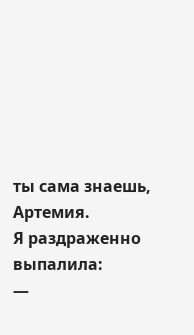ты сама знаешь, Артемия.
Я раздраженно выпалила:
—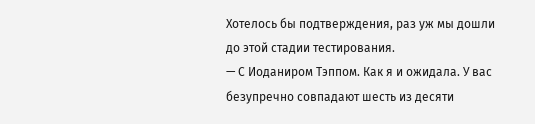Хотелось бы подтверждения, раз уж мы дошли до этой стадии тестирования.
— С Иоданиром Тэппом. Как я и ожидала. У вас безупречно совпадают шесть из десяти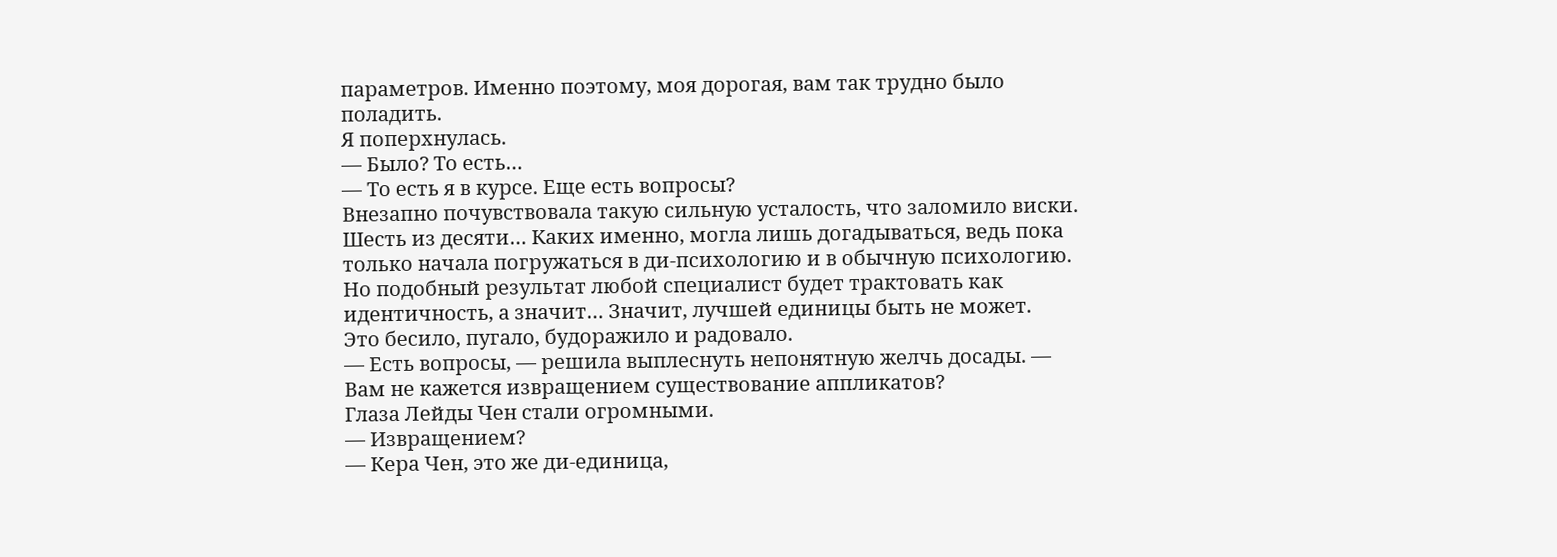параметров. Именно поэтому, моя дорогая, вам так трудно было поладить.
Я поперхнулась.
— Было? То есть…
— То есть я в курсе. Еще есть вопросы?
Внезапно почувствовала такую сильную усталость, что заломило виски. Шесть из десяти… Каких именно, могла лишь догадываться, ведь пока только начала погружаться в ди-психологию и в обычную психологию. Но подобный результат любой специалист будет трактовать как идентичность, а значит… Значит, лучшей единицы быть не может.
Это бесило, пугало, будоражило и радовало.
— Есть вопросы, — решила выплеснуть непонятную желчь досады. — Вам не кажется извращением существование аппликатов?
Глаза Лейды Чен стали огромными.
— Извращением?
— Кера Чен, это же ди-единица,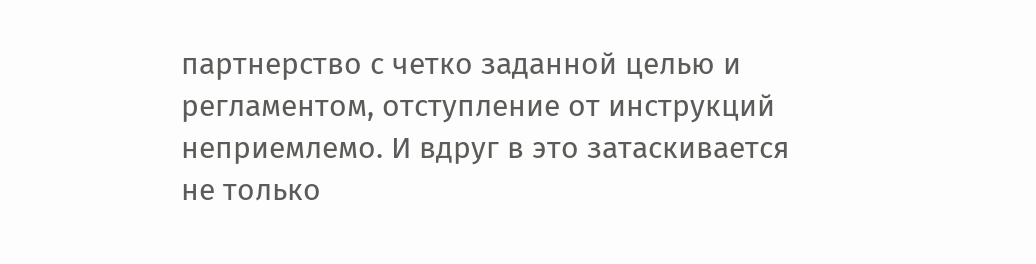партнерство с четко заданной целью и регламентом, отступление от инструкций неприемлемо. И вдруг в это затаскивается не только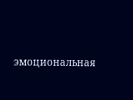эмоциональная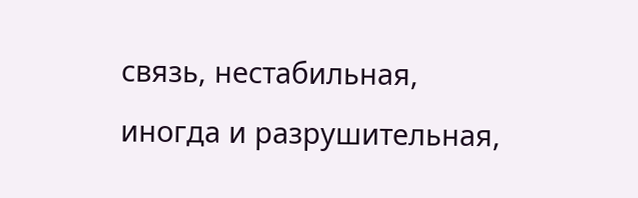связь, нестабильная, иногда и разрушительная,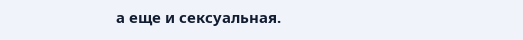а еще и сексуальная.